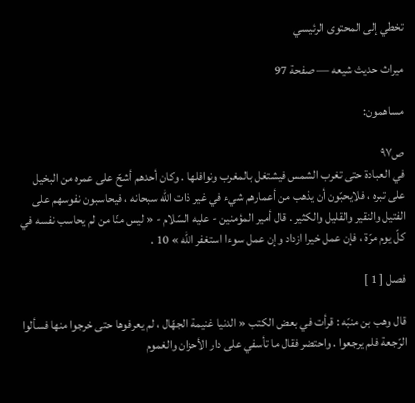تخطي إلى المحتوى الرئيسي

ميراث حديث شيعه — صفحة 97

مساهمون:

ص٩٧
في العبادة حتى تغرب الشمس فيشتغل بالمغرب ونوافلها . وكان أحدهم أشحّ على عمره من البخيل على تبره ، فلايحبّون أن يذهب من أعمارهم شيء في غير ذات اللّه سبحانه ، فيحاسبون نفوسهم على الفتيل والنقير والقليل والكثير . قال أمير المؤمنين - عليه السّلام - « ليس منّا من لم يحاسب نفسه في كلّ يوم مرّة ، فإن عمل خيرا ازداد وإن عمل سوءا استغفر اللّه » 10 .

فصل [ 1 ]

قال وهب بن منبّه : قرأت في بعض الكتب « الدنيا غنيمة الجهّال ، لم يعرفوها حتى خرجوا منها فسألوا الرّجعة فلم يرجعوا . واحتضر فقال ما تأسفي على دار الأحزان والغموم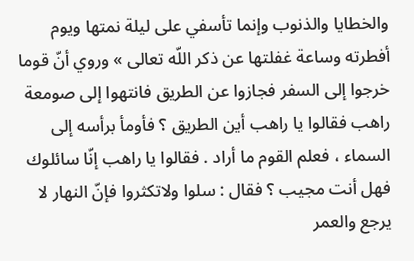والخطايا والذنوب وإنما تأسفي على ليلة نمتها ويوم أفطرته وساعة غفلتها عن ذكر اللّه تعالى » وروي أنّ قوما خرجوا إلى السفر فجازوا عن الطريق فانتهوا إلى صومعة راهب فقالوا يا راهب أين الطريق ؟ فأومأ برأسه إلى السماء ، فعلم القوم ما أراد . فقالوا يا راهب إنّا سائلوك فهل أنت مجيب ؟ فقال : سلوا ولاتكثروا فإنّ النهار لا يرجع والعمر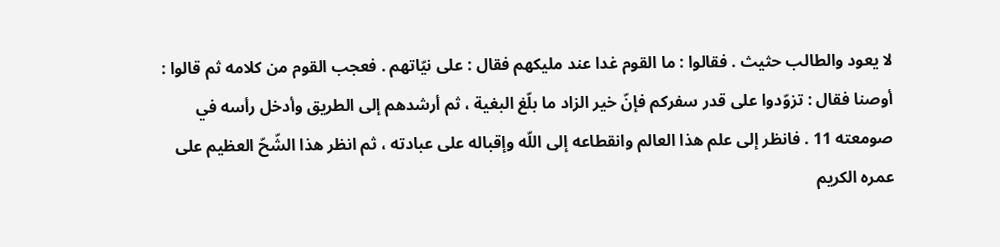لا يعود والطالب حثيث . فقالوا : ما القوم غدا عند مليكهم فقال : على نيّاتهم . فعجب القوم من كلامه ثم قالوا : أوصنا فقال : تزوّدوا على قدر سفركم فإنّ خير الزاد ما بلّغ البغية ، ثم أرشدهم إلى الطريق وأدخل رأسه في صومعته 11 . فانظر إلى علم هذا العالم وانقطاعه إلى اللّه وإقباله على عبادته ، ثم انظر هذا الشّحّ العظيم على عمره الكريم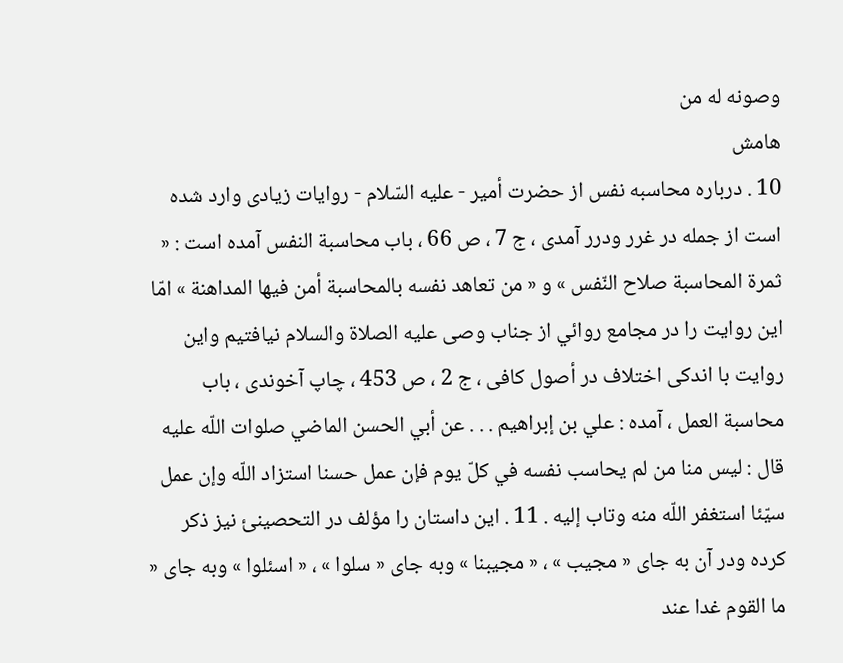وصونه له من
هامش
10 . درباره محاسبه نفس از حضرت أمير - عليه السّلام - روايات زيادى وارد شده است از جمله در غرر ودرر آمدى ، ج 7 ، ص 66 ، باب محاسبة النفس آمده است : « ثمرة المحاسبة صلاح النّفس » و « من تعاهد نفسه بالمحاسبة أمن فيها المداهنة » امّا اين روايت را در مجامع روائي از جناب وصى عليه الصلاة والسلام نيافتيم واين روايت با اندكى اختلاف در أصول كافى ، ج 2 ، ص 453 ، چاپ آخوندى ، باب محاسبة العمل ، آمده : علي بن إبراهيم . . . عن أبي الحسن الماضي صلوات اللّه عليه قال : ليس منا من لم يحاسب نفسه في كلّ يوم فإن عمل حسنا استزاد اللّه وإن عمل سيّئا استغفر اللّه منه وتاب إليه . 11 . اين داستان را مؤلف در التحصينئ نيز ذكر كرده ودر آن به جاى « مجيب » ، « مجيبنا » وبه جاى « سلوا » ، « اسئلوا » وبه جاى « ما القوم غدا عند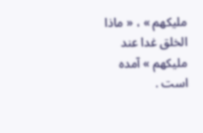مليكهم » ، « ماذا الخلق غدا عند مليكهم » آمده است .